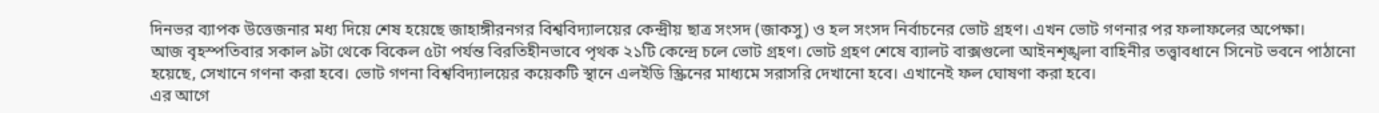দিনভর ব্যাপক উত্তেজনার মধ্য দিয়ে শেষ হয়েছে জাহাঙ্গীরনগর বিশ্ববিদ্যালয়ের কেন্দ্রীয় ছাত্র সংসদ (জাকসু) ও হল সংসদ নির্বাচনের ভোট গ্রহণ। এখন ভোট গণনার পর ফলাফলের অপেক্ষা।
আজ বৃহস্পতিবার সকাল ৯টা থেকে বিকেল ৫টা পর্যন্ত বিরতিহীনভাবে পৃথক ২১টি কেন্দ্রে চলে ভোট গ্রহণ। ভোট গ্রহণ শেষে ব্যালট বাক্সগুলো আইনশৃঙ্খলা বাহিনীর তত্ত্বাবধানে সিনেট ভবনে পাঠানো হয়েছে, সেখানে গণনা করা হবে। ভোট গণনা বিশ্ববিদ্যালয়ের কয়েকটি স্থানে এলইডি স্ক্রিনের মাধ্যমে সরাসরি দেখানো হবে। এখানেই ফল ঘোষণা করা হবে।
এর আগে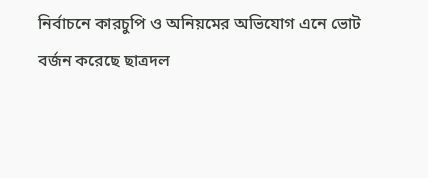নির্বাচনে কারচুপি ও অনিয়মের অভিযোগ এনে ভোট বর্জন করেছে ছাত্রদল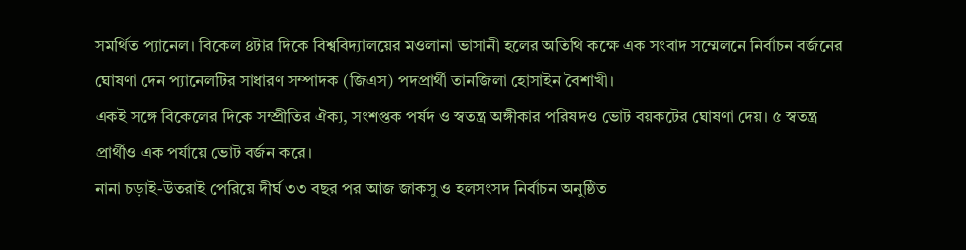সমর্থিত প্যানেল। বিকেল ৪টার দিকে বিশ্ববিদ্যালয়ের মওলানা ভাসানী হলের অতিথি কক্ষে এক সংবাদ সম্মেলনে নির্বাচন বর্জনের ঘোষণা দেন প্যানেলটির সাধারণ সম্পাদক (জিএস) পদপ্রার্থী তানজিলা হোসাইন বৈশাখী।
একই সঙ্গে বিকেলের দিকে সম্প্রীতির ঐক্য, সংশপ্তক পর্ষদ ও স্বতন্ত্র অঙ্গীকার পরিষদও ভোট বয়কটের ঘোষণা দেয়। ৫ স্বতন্ত্র প্রার্থীও এক পর্যায়ে ভোট বর্জন করে।
নানা চড়াই-উতরাই পেরিয়ে দীর্ঘ ৩৩ বছর পর আজ জাকসু ও হলসংসদ নির্বাচন অনুষ্ঠিত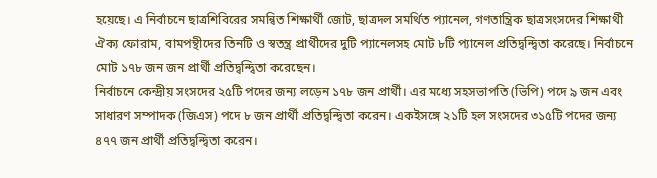হয়েছে। এ নির্বাচনে ছাত্রশিবিরের সমন্বিত শিক্ষার্থী জোট, ছাত্রদল সমর্থিত প্যানেল, গণতান্ত্রিক ছাত্রসংসদের শিক্ষার্থী ঐক্য ফোরাম, বামপন্থীদের তিনটি ও স্বতন্ত্র প্রার্থীদের দুটি প্যানেলসহ মোট ৮টি প্যানেল প্রতিদ্বন্দ্বিতা করেছে। নির্বাচনে মোট ১৭৮ জন জন প্রার্থী প্রতিদ্বন্দ্বিতা করেছেন।
নির্বাচনে কেন্দ্রীয় সংসদের ২৫টি পদের জন্য লড়েন ১৭৮ জন প্রার্থী। এর মধ্যে সহসভাপতি (ভিপি) পদে ৯ জন এবং সাধারণ সম্পাদক (জিএস) পদে ৮ জন প্রার্থী প্রতিদ্বন্দ্বিতা করেন। একইসঙ্গে ২১টি হল সংসদের ৩১৫টি পদের জন্য ৪৭৭ জন প্রার্থী প্রতিদ্বন্দ্বিতা করেন।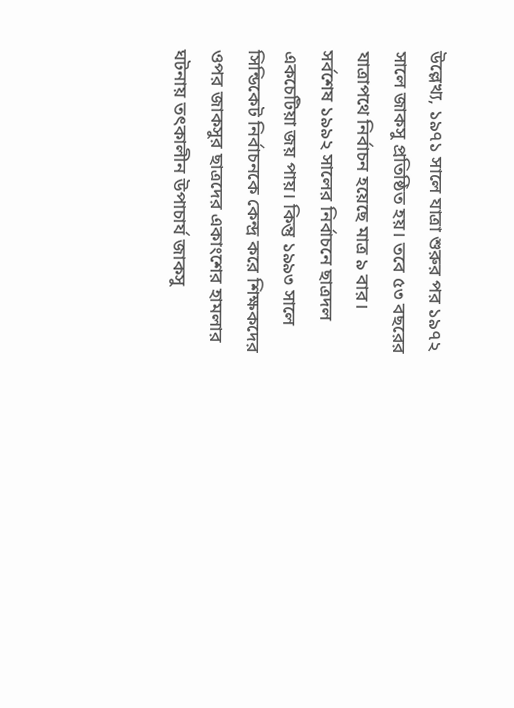উল্লেখ্য, ১৯৭১ সালে যাত্রা শুরুর পর ১৯৭২ সালে জাকসু প্রতিষ্ঠিত হয়। তবে ৫৩ বছরের যাত্রাপথে নির্বাচন হয়েছে মাত্র ৯ বার। সর্বশেষ ১৯৯২ সালের নির্বাচনে ছাত্রদল একচেটিয়া জয় পায়। কিন্তু ১৯৯৩ সালে সিন্ডিকেট নির্বাচনকে কেন্দ্র করে শিক্ষকদের ওপর জাকসুর ছাত্রদের একাংশের হামলার ঘটনায় তৎকালীন উপাচার্য জাকসু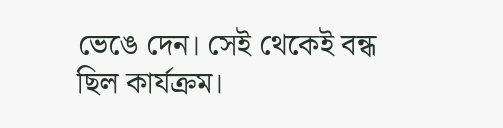ভেঙে দেন। সেই থেকেই বন্ধ ছিল কার্যক্রম।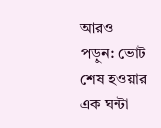আরও পড়ুন: ভোট শেষ হওয়ার এক ঘন্টা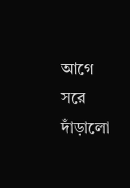আগে সরে দাঁড়ালো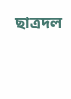ছাত্রদল